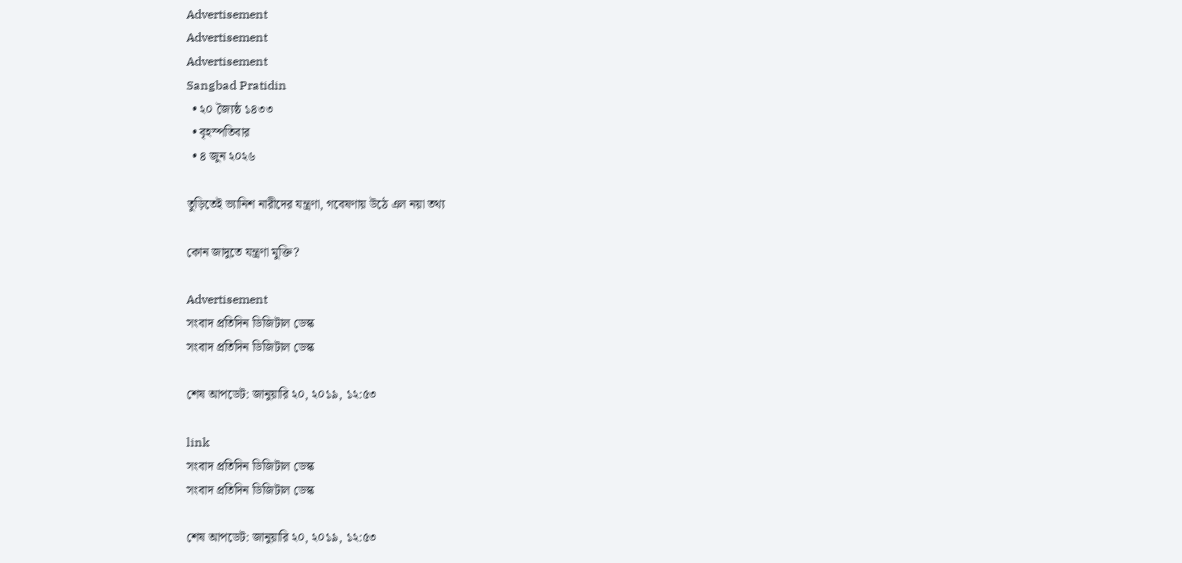Advertisement
Advertisement
Advertisement
Sangbad Pratidin
  • ২০ জ্যৈষ্ঠ ১৪৩৩
  • বৃহস্পতিবার
  • ৪ জুন ২০২৬

তুড়িতেই ভ্যানিশ নারীদের যন্ত্রণা, গবেষণায় উঠে এল নয়া তথ্য

কোন জাদুতে যন্ত্রণা মুক্তি?

Advertisement
সংবাদ প্রতিদিন ডিজিটাল ডেস্ক
সংবাদ প্রতিদিন ডিজিটাল ডেস্ক

শেষ আপডেট: জানুয়ারি ২০, ২০১৯, ১২:৫৩

link
সংবাদ প্রতিদিন ডিজিটাল ডেস্ক
সংবাদ প্রতিদিন ডিজিটাল ডেস্ক

শেষ আপডেট: জানুয়ারি ২০, ২০১৯, ১২:৫৩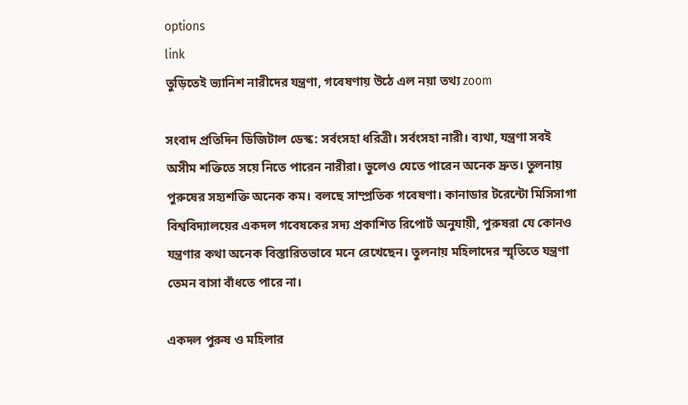options
link
তুড়িতেই ভ্যানিশ নারীদের যন্ত্রণা, গবেষণায় উঠে এল নয়া তথ্য zoom

সংবাদ প্রতিদিন ডিজিটাল ডেস্ক: সর্বংসহা ধরিত্রী। সর্বংসহা নারী। ব্যথা, যন্ত্রণা সবই অসীম শক্তিতে সয়ে নিতে পারেন নারীরা। ভুলেও যেতে পারেন অনেক দ্রুত। তুলনায় পুরুষের সহ্যশক্তি অনেক কম। বলছে সাম্প্রতিক গবেষণা। কানাডার টরেন্টো মিসিসাগা বিশ্ববিদ্যালয়ের একদল গবেষকের সদ্য প্রকাশিত রিপোর্ট অনুযায়ী, পুরুষরা যে কোনও যন্ত্রণার কথা অনেক বিস্তারিতভাবে মনে রেখেছেন। তুলনায় মহিলাদের স্মৃতিতে যন্ত্রণা তেমন বাসা বাঁধতে পারে না।

একদল পুরুষ ও মহিলার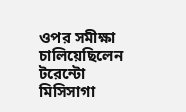ওপর সমীক্ষা চালিয়েছিলেন টরেন্টো মিসিসাগা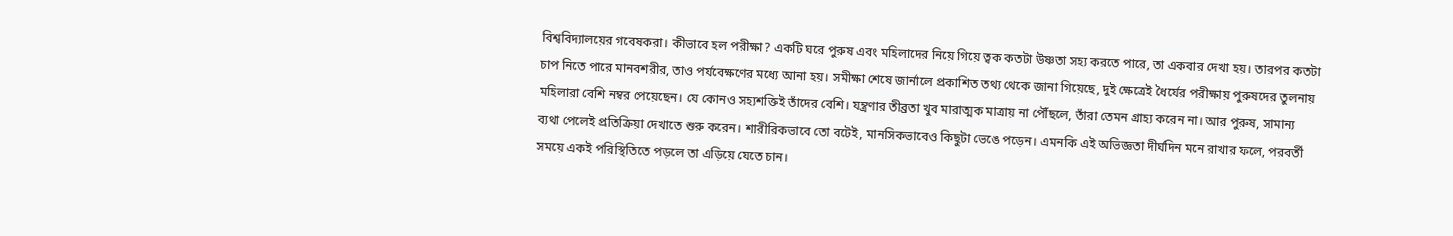বিশ্ববিদ্যালয়ের গবেষকরা। কীভাবে হল পরীক্ষা? একটি ঘরে পুরুষ এবং মহিলাদের নিয়ে গিয়ে ত্বক কতটা উষ্ণতা সহ্য করতে পারে, তা একবার দেখা হয়। তারপর কতটা চাপ নিতে পারে মানবশরীর, তাও পর্যবেক্ষণের মধ্যে আনা হয়। সমীক্ষা শেষে জার্নালে প্রকাশিত তথ্য থেকে জানা গিয়েছে, দুই ক্ষেত্রেই ধৈর্যের পরীক্ষায় পুরুষদের তুলনায় মহিলারা বেশি নম্বর পেয়েছেন। যে কোনও সহ্যশক্তিই তাঁদের বেশি। যন্ত্রণার তীব্রতা খুব মারাত্মক মাত্রায় না পৌঁছলে, তাঁরা তেমন গ্রাহ্য করেন না। আর পুরুষ, সামান্য ব্যথা পেলেই প্রতিক্রিয়া দেখাতে শুরু করেন। শারীরিকভাবে তো বটেই, মানসিকভাবেও কিছুটা ভেঙে পড়েন। এমনকি এই অভিজ্ঞতা দীর্ঘদিন মনে রাখার ফলে, পরবর্তী সময়ে একই পরিস্থিতিতে পড়লে তা এড়িয়ে যেতে চান।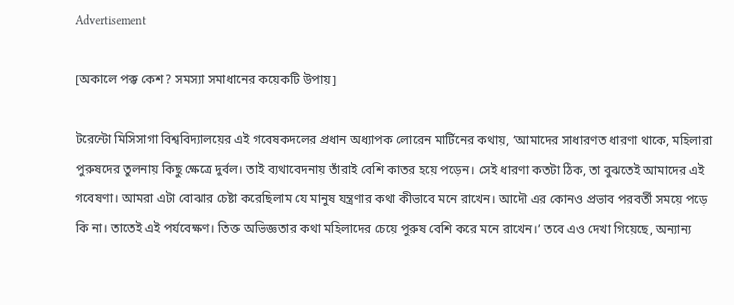Advertisement

[অকালে পক্ক কেশ? সমস্যা সমাধানের কয়েকটি উপায়]

টরেন্টো মিসিসাগা বিশ্ববিদ্যালয়ের এই গবেষকদলের প্রধান অধ্যাপক লোরেন মার্টিনের কথায়, ‘আমাদের সাধারণত ধারণা থাকে, মহিলারা পুরুষদের তুলনায় কিছু ক্ষেত্রে দুর্বল। তাই ব্যথাবেদনায় তাঁরাই বেশি কাতর হয়ে পড়েন। সেই ধারণা কতটা ঠিক, তা বুঝতেই আমাদের এই গবেষণা। আমরা এটা বোঝার চেষ্টা করেছিলাম যে মানুষ যন্ত্রণার কথা কীভাবে মনে রাখেন। আদৌ এর কোনও প্রভাব পরবর্তী সময়ে পড়ে কি না। তাতেই এই পর্যবেক্ষণ। তিক্ত অভিজ্ঞতার কথা মহিলাদের চেয়ে পুরুষ বেশি করে মনে রাখেন।’ তবে এও দেখা গিয়েছে, অন্যান্য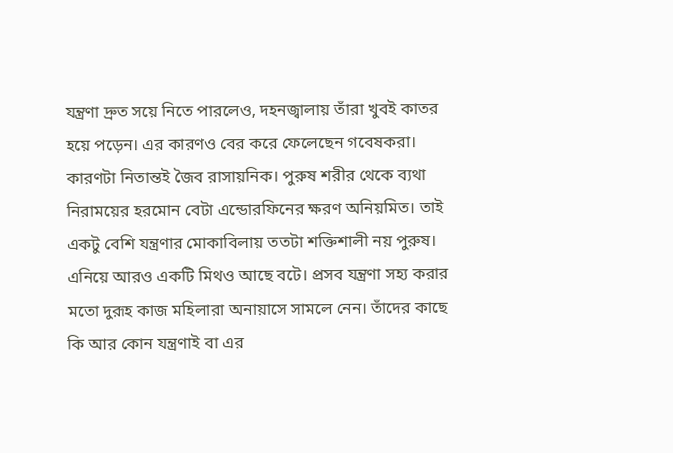যন্ত্রণা দ্রুত সয়ে নিতে পারলেও, দহনজ্বালায় তাঁরা খুবই কাতর হয়ে পড়েন। এর কারণও বের করে ফেলেছেন গবেষকরা। কারণটা নিতান্তই জৈব রাসায়নিক। পুরুষ শরীর থেকে ব্যথা নিরাময়ের হরমোন বেটা এন্ডোরফিনের ক্ষরণ অনিয়মিত। তাই একটু বেশি যন্ত্রণার মোকাবিলায় ততটা শক্তিশালী নয় পুরুষ। এনিয়ে আরও একটি মিথও আছে বটে। প্রসব যন্ত্রণা সহ্য করার মতো দুরূহ কাজ মহিলারা অনায়াসে সামলে নেন। তাঁদের কাছে কি আর কোন যন্ত্রণাই বা এর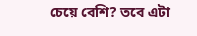চেয়ে বেশি? তবে এটা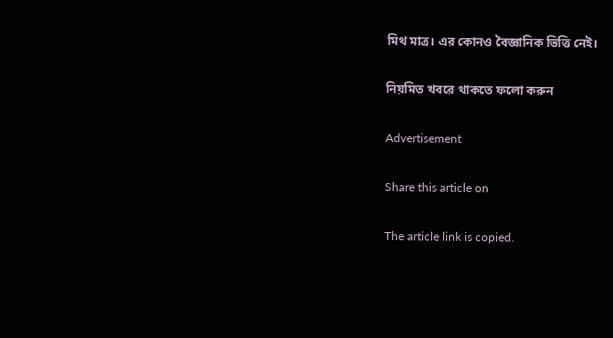মিথ মাত্র। এর কোনও বৈজ্ঞানিক ভিত্তি নেই।

নিয়মিত খবরে থাকতে ফলো করুন

Advertisement

Share this article on

The article link is copied.